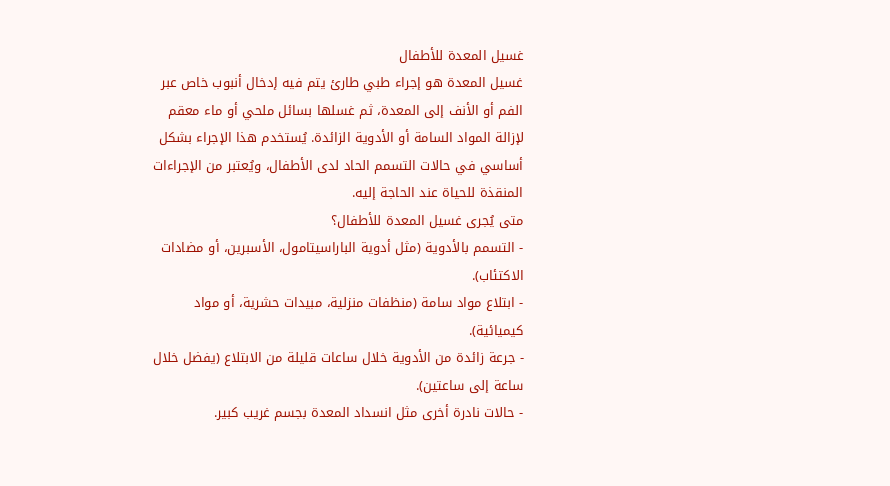غسيل المعدة للأطفال
غسيل المعدة هو إجراء طبي طارئ يتم فيه إدخال أنبوب خاص عبر الفم أو الأنف إلى المعدة، ثم غسلها بسائل ملحي أو ماء معقم لإزالة المواد السامة أو الأدوية الزائدة. يُستخدم هذا الإجراء بشكل أساسي في حالات التسمم الحاد لدى الأطفال، ويُعتبر من الإجراءات المنقذة للحياة عند الحاجة إليه.
متى يُجرى غسيل المعدة للأطفال؟
- التسمم بالأدوية (مثل أدوية الباراسيتامول، الأسبرين، أو مضادات الاكتئاب).
- ابتلاع مواد سامة (منظفات منزلية، مبيدات حشرية، أو مواد كيميائية).
- جرعة زائدة من الأدوية خلال ساعات قليلة من الابتلاع (يفضل خلال ساعة إلى ساعتين).
- حالات نادرة أخرى مثل انسداد المعدة بجسم غريب كبير.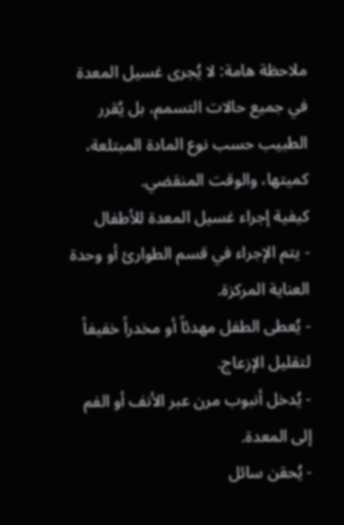ملاحظة هامة: لا يُجرى غسيل المعدة في جميع حالات التسمم، بل يُقرر الطبيب حسب نوع المادة المبتلعة، كميتها، والوقت المنقضي.
كيفية إجراء غسيل المعدة للأطفال
- يتم الإجراء في قسم الطوارئ أو وحدة العناية المركزة.
- يُعطى الطفل مهدئاً أو مخدراً خفيفاً لتقليل الإزعاج.
- يُدخل أنبوب مرن عبر الأنف أو الفم إلى المعدة.
- يُحقن سائل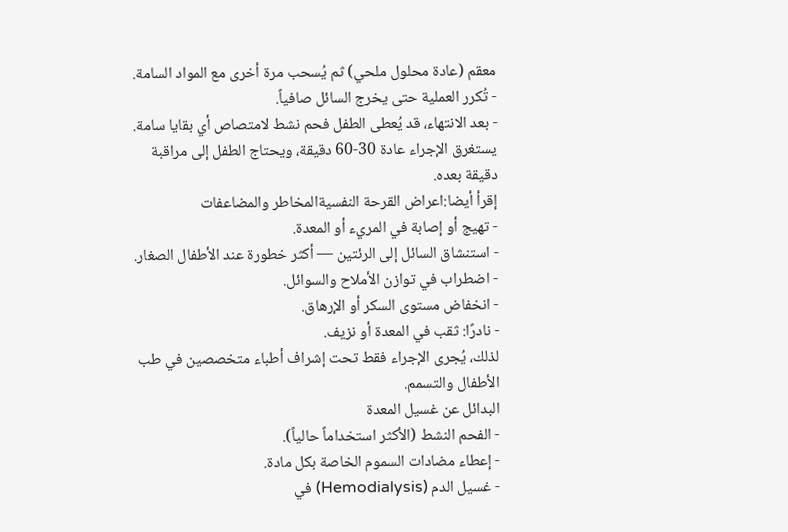معقم (عادة محلول ملحي) ثم يُسحب مرة أخرى مع المواد السامة.
- تُكرر العملية حتى يخرج السائل صافياً.
- بعد الانتهاء، قد يُعطى الطفل فحم نشط لامتصاص أي بقايا سامة.
يستغرق الإجراء عادة 30-60 دقيقة، ويحتاج الطفل إلى مراقبة دقيقة بعده.
إقرأ أيضا:اعراض القرحة النفسيةالمخاطر والمضاعفات
- تهيج أو إصابة في المريء أو المعدة.
- استنشاق السائل إلى الرئتين — أكثر خطورة عند الأطفال الصغار.
- اضطراب في توازن الأملاح والسوائل.
- انخفاض مستوى السكر أو الإرهاق.
- نادرًا: ثقب في المعدة أو نزيف.
لذلك، يُجرى الإجراء فقط تحت إشراف أطباء متخصصين في طب الأطفال والتسمم.
البدائل عن غسيل المعدة
- الفحم النشط (الأكثر استخداماً حالياً).
- إعطاء مضادات السموم الخاصة بكل مادة.
- غسيل الدم (Hemodialysis) في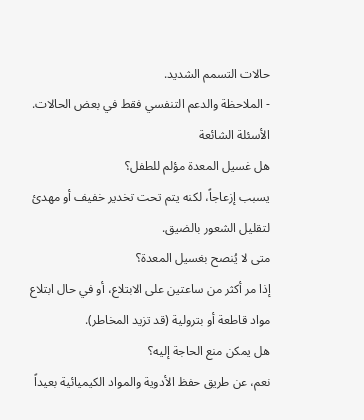حالات التسمم الشديد.
- الملاحظة والدعم التنفسي فقط في بعض الحالات.
الأسئلة الشائعة
هل غسيل المعدة مؤلم للطفل؟
يسبب إزعاجاً، لكنه يتم تحت تخدير خفيف أو مهدئ لتقليل الشعور بالضيق.
متى لا يُنصح بغسيل المعدة؟
إذا مر أكثر من ساعتين على الابتلاع، أو في حال ابتلاع مواد قاطعة أو بترولية (قد تزيد المخاطر).
هل يمكن منع الحاجة إليه؟
نعم، عن طريق حفظ الأدوية والمواد الكيميائية بعيداً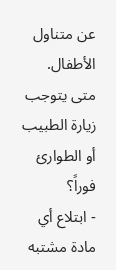عن متناول الأطفال.
متى يتوجب زيارة الطبيب أو الطوارئ فوراً؟
- ابتلاع أي مادة مشتبه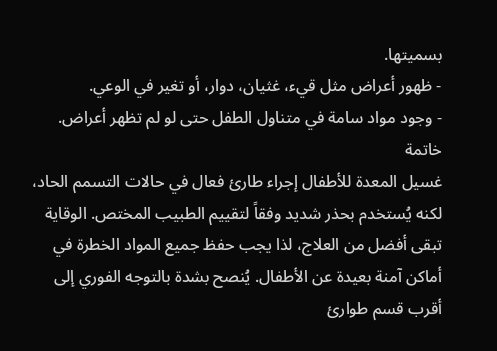بسميتها.
- ظهور أعراض مثل قيء، غثيان، دوار، أو تغير في الوعي.
- وجود مواد سامة في متناول الطفل حتى لو لم تظهر أعراض.
خاتمة
غسيل المعدة للأطفال إجراء طارئ فعال في حالات التسمم الحاد، لكنه يُستخدم بحذر شديد وفقاً لتقييم الطبيب المختص. الوقاية تبقى أفضل من العلاج، لذا يجب حفظ جميع المواد الخطرة في أماكن آمنة بعيدة عن الأطفال. يُنصح بشدة بالتوجه الفوري إلى أقرب قسم طوارئ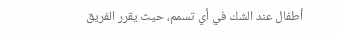أطفال عند الشك في أي تسمم، حيث يقرر الفريق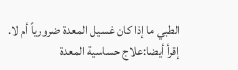الطبي ما إذا كان غسيل المعدة ضرورياً أم لا.
إقرأ أيضا:علاج حساسية المعدة